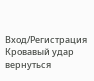Вход/Регистрация
Кровавый удар
вернуться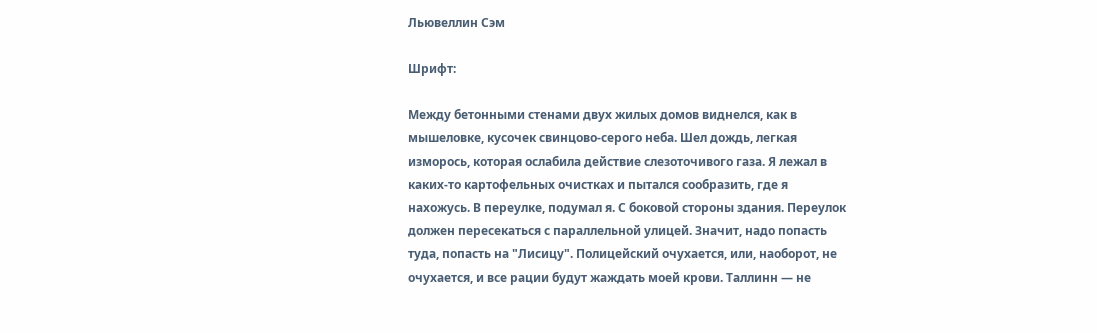Льювеллин Сэм

Шрифт:

Между бетонными стенами двух жилых домов виднелся, как в мышеловке, кусочек свинцово-серого неба. Шел дождь, легкая изморось, которая ослабила действие слезоточивого газа. Я лежал в каких-то картофельных очистках и пытался сообразить, где я нахожусь. В переулке, подумал я. С боковой стороны здания. Переулок должен пересекаться с параллельной улицей. Значит, надо попасть туда, попасть на "Лисицу". Полицейский очухается, или, наоборот, не очухается, и все рации будут жаждать моей крови. Таллинн — не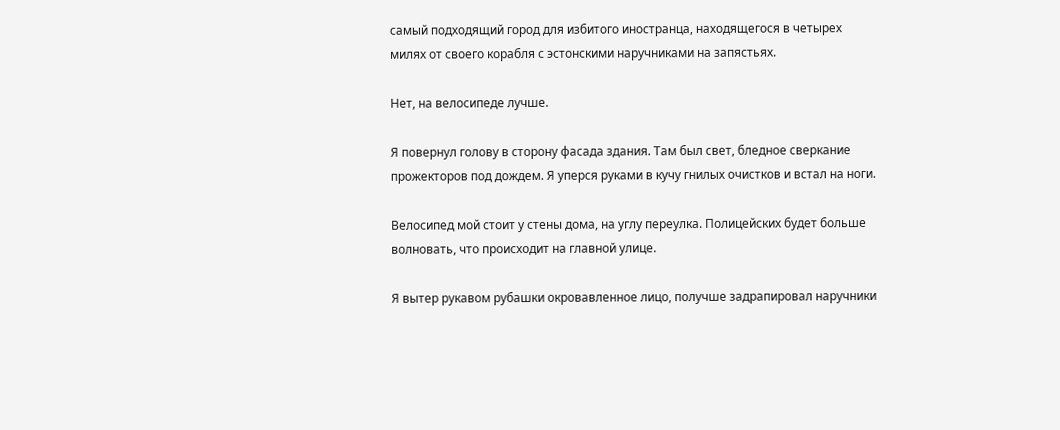самый подходящий город для избитого иностранца, находящегося в четырех милях от своего корабля с эстонскими наручниками на запястьях.

Нет, на велосипеде лучше.

Я повернул голову в сторону фасада здания. Там был свет, бледное сверкание прожекторов под дождем. Я уперся руками в кучу гнилых очистков и встал на ноги.

Велосипед мой стоит у стены дома, на углу переулка. Полицейских будет больше волновать, что происходит на главной улице.

Я вытер рукавом рубашки окровавленное лицо, получше задрапировал наручники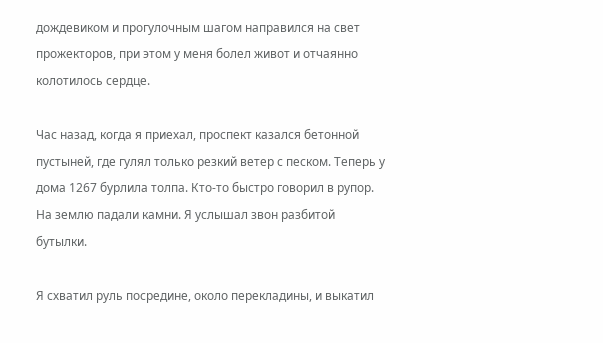дождевиком и прогулочным шагом направился на свет прожекторов, при этом у меня болел живот и отчаянно колотилось сердце.

Час назад, когда я приехал, проспект казался бетонной пустыней, где гулял только резкий ветер с песком. Теперь у дома 1267 бурлила толпа. Кто-то быстро говорил в рупор. На землю падали камни. Я услышал звон разбитой бутылки.

Я схватил руль посредине, около перекладины, и выкатил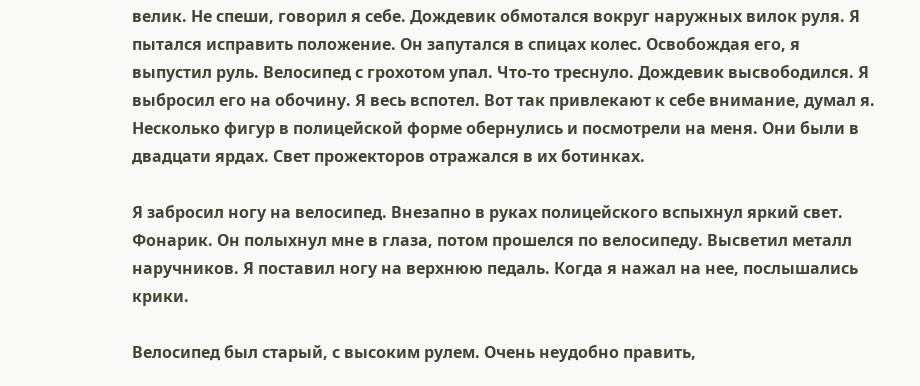велик. Не спеши, говорил я себе. Дождевик обмотался вокруг наружных вилок руля. Я пытался исправить положение. Он запутался в спицах колес. Освобождая его, я выпустил руль. Велосипед с грохотом упал. Что-то треснуло. Дождевик высвободился. Я выбросил его на обочину. Я весь вспотел. Вот так привлекают к себе внимание, думал я. Несколько фигур в полицейской форме обернулись и посмотрели на меня. Они были в двадцати ярдах. Свет прожекторов отражался в их ботинках.

Я забросил ногу на велосипед. Внезапно в руках полицейского вспыхнул яркий свет. Фонарик. Он полыхнул мне в глаза, потом прошелся по велосипеду. Высветил металл наручников. Я поставил ногу на верхнюю педаль. Когда я нажал на нее, послышались крики.

Велосипед был старый, с высоким рулем. Очень неудобно править,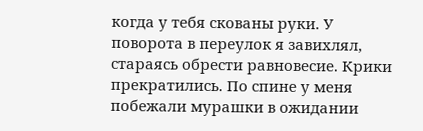когда у тебя скованы руки. У поворота в переулок я завихлял, стараясь обрести равновесие. Крики прекратились. По спине у меня побежали мурашки в ожидании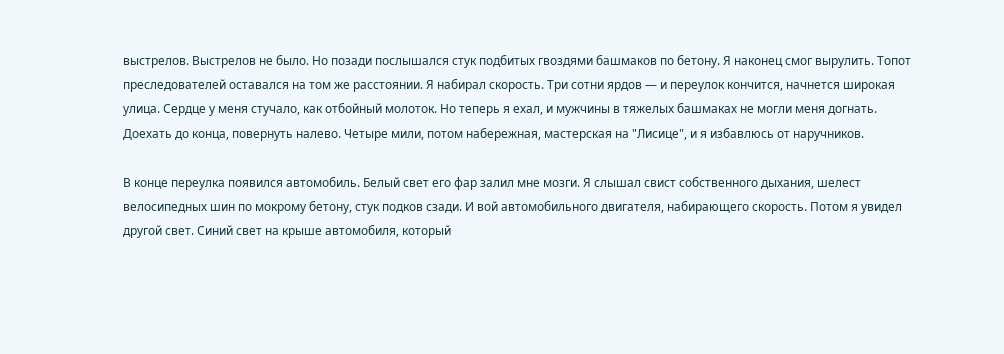выстрелов. Выстрелов не было. Но позади послышался стук подбитых гвоздями башмаков по бетону. Я наконец смог вырулить. Топот преследователей оставался на том же расстоянии. Я набирал скорость. Три сотни ярдов — и переулок кончится, начнется широкая улица. Сердце у меня стучало, как отбойный молоток. Но теперь я ехал, и мужчины в тяжелых башмаках не могли меня догнать. Доехать до конца, повернуть налево. Четыре мили, потом набережная, мастерская на "Лисице", и я избавлюсь от наручников.

В конце переулка появился автомобиль. Белый свет его фар залил мне мозги. Я слышал свист собственного дыхания, шелест велосипедных шин по мокрому бетону, стук подков сзади. И вой автомобильного двигателя, набирающего скорость. Потом я увидел другой свет. Синий свет на крыше автомобиля, который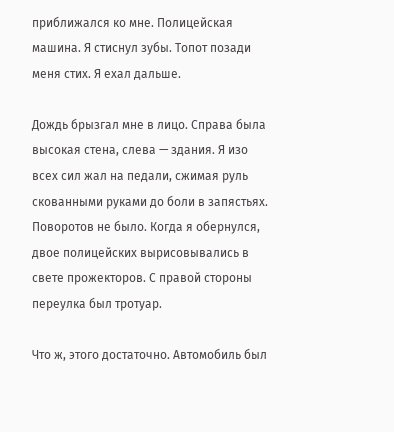приближался ко мне. Полицейская машина. Я стиснул зубы. Топот позади меня стих. Я ехал дальше.

Дождь брызгал мне в лицо. Справа была высокая стена, слева — здания. Я изо всех сил жал на педали, сжимая руль скованными руками до боли в запястьях. Поворотов не было. Когда я обернулся, двое полицейских вырисовывались в свете прожекторов. С правой стороны переулка был тротуар.

Что ж, этого достаточно. Автомобиль был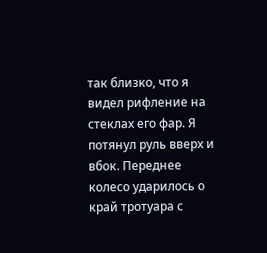так близко, что я видел рифление на стеклах его фар. Я потянул руль вверх и вбок. Переднее колесо ударилось о край тротуара с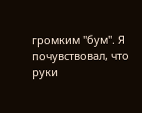громким "бум". Я почувствовал, что руки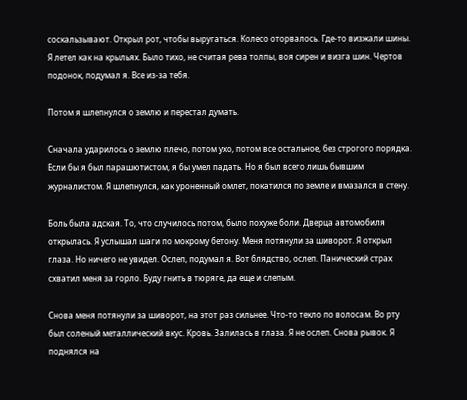соскальзывают. Открыл рот, чтобы выругаться. Колесо оторвалось. Где-то визжали шины. Я летел как на крыльях. Было тихо, не считая рева толпы, воя сирен и визга шин. Чертов подонок, подумал я. Все из-за тебя.

Потом я шлепнулся о землю и перестал думать.

Сначала ударилось о землю плечо, потом ухо, потом все остальное, без строгого порядка. Если бы я был парашютистом, я бы умел падать. Но я был всего лишь бывшим журналистом. Я шлепнулся, как уроненный омлет, покатился по земле и вмазался в стену.

Боль была адская. То, что случилось потом, было похуже боли. Дверца автомобиля открылась. Я услышал шаги по мокрому бетону. Меня потянули за шиворот. Я открыл глаза. Но ничего не увидел. Ослеп, подумал я. Вот блядство, ослеп. Панический страх схватил меня за горло. Буду гнить в тюряге, да еще и слепым.

Снова меня потянули за шиворот, на этот раз сильнее. Что-то текло по волосам. Во рту был соленый металлический вкус. Кровь. Залилась в глаза. Я не ослеп. Снова рывок. Я поднялся на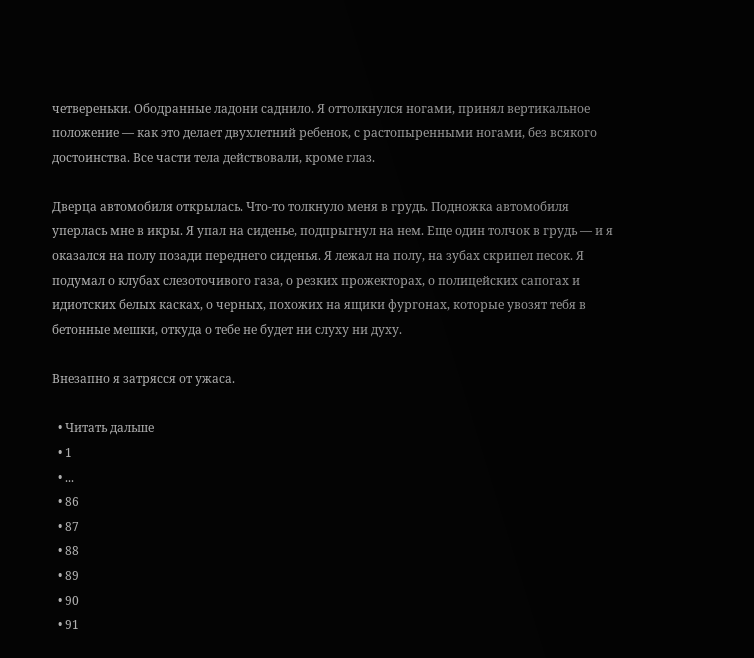четвереньки. Ободранные ладони саднило. Я оттолкнулся ногами, принял вертикальное положение — как это делает двухлетний ребенок, с растопыренными ногами, без всякого достоинства. Все части тела действовали, кроме глаз.

Дверца автомобиля открылась. Что-то толкнуло меня в грудь. Подножка автомобиля уперлась мне в икры. Я упал на сиденье, подпрыгнул на нем. Еще один толчок в грудь — и я оказался на полу позади переднего сиденья. Я лежал на полу, на зубах скрипел песок. Я подумал о клубах слезоточивого газа, о резких прожекторах, о полицейских сапогах и идиотских белых касках, о черных, похожих на ящики фургонах, которые увозят тебя в бетонные мешки, откуда о тебе не будет ни слуху ни духу.

Внезапно я затрясся от ужаса.

  • Читать дальше
  • 1
  • ...
  • 86
  • 87
  • 88
  • 89
  • 90
  • 91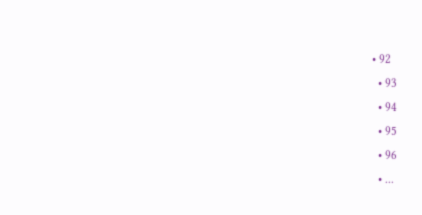• 92
  • 93
  • 94
  • 95
  • 96
  • ...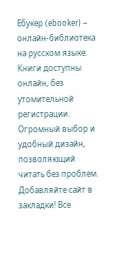Ебукер (ebooker) – онлайн-библиотека на русском языке. Книги доступны онлайн, без утомительной регистрации. Огромный выбор и удобный дизайн, позволяющий читать без проблем. Добавляйте сайт в закладки! Все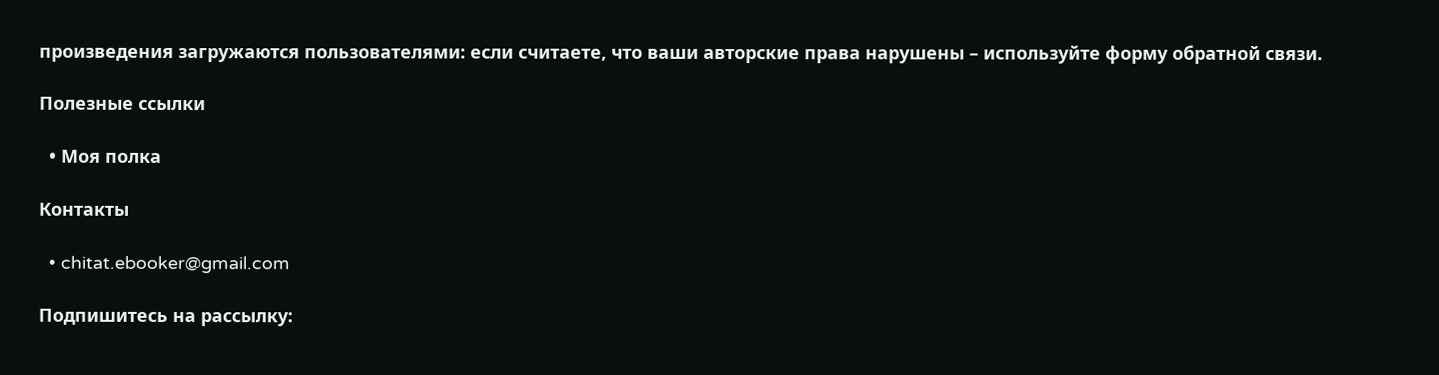произведения загружаются пользователями: если считаете, что ваши авторские права нарушены – используйте форму обратной связи.

Полезные ссылки

  • Моя полка

Контакты

  • chitat.ebooker@gmail.com

Подпишитесь на рассылку: